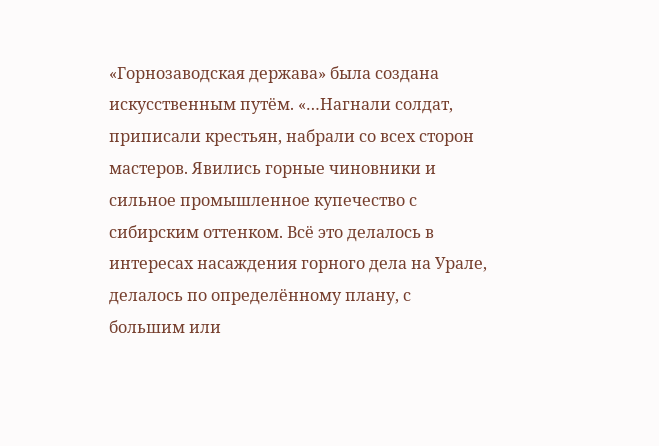«Горнозаводская держава» была создана искусственным путём. «…Нагнали солдат, приписали крестьян, набрали со всех сторон мастеров. Явились горные чиновники и сильное промышленное купечество с сибирским оттенком. Всё это делалось в интересах насаждения горного дела на Урале, делалось по определённому плану, с большим или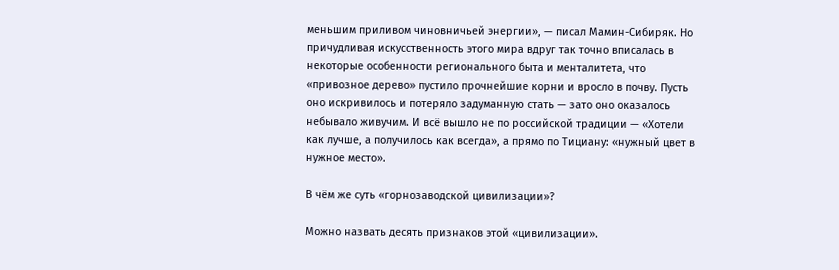меньшим приливом чиновничьей энергии», — писал Мамин-Сибиряк. Но причудливая искусственность этого мира вдруг так точно вписалась в некоторые особенности регионального быта и менталитета, что «привозное дерево» пустило прочнейшие корни и вросло в почву. Пусть оно искривилось и потеряло задуманную стать — зато оно оказалось небывало живучим. И всё вышло не по российской традиции — «Хотели как лучше, а получилось как всегда», а прямо по Тициану: «нужный цвет в нужное место».

В чём же суть «горнозаводской цивилизации»?

Можно назвать десять признаков этой «цивилизации».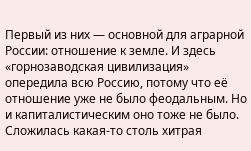Первый из них — основной для аграрной России: отношение к земле. И здесь «горнозаводская цивилизация» опередила всю Россию, потому что её отношение уже не было феодальным. Но и капиталистическим оно тоже не было. Сложилась какая-то столь хитрая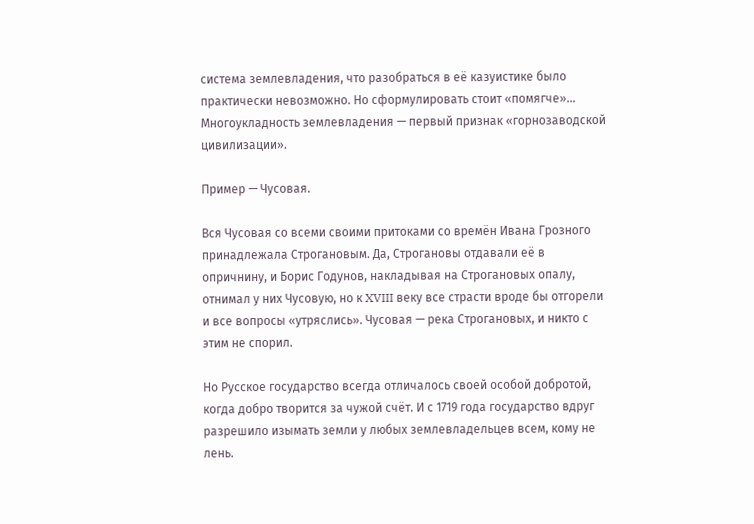система землевладения, что разобраться в её казуистике было практически невозможно. Но сформулировать стоит «помягче»… Многоукладность землевладения — первый признак «горнозаводской цивилизации».

Пример — Чусовая.

Вся Чусовая со всеми своими притоками со времён Ивана Грозного принадлежала Строгановым. Да, Строгановы отдавали её в опричнину, и Борис Годунов, накладывая на Строгановых опалу, отнимал у них Чусовую, но к XVIII веку все страсти вроде бы отгорели и все вопросы «утряслись». Чусовая — река Строгановых, и никто с этим не спорил.

Но Русское государство всегда отличалось своей особой добротой, когда добро творится за чужой счёт. И с 1719 года государство вдруг разрешило изымать земли у любых землевладельцев всем, кому не лень.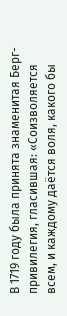В 1719 году была принята знаменитая Берг-привилегия, гласившая: «Соизволяется всем, и каждому даётся воля, какого бы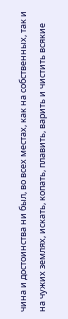чина и достоинства ни был, во всех местах, как на собственных, так и на чужих землях, искать, копать, плавить, варить и чистить всякие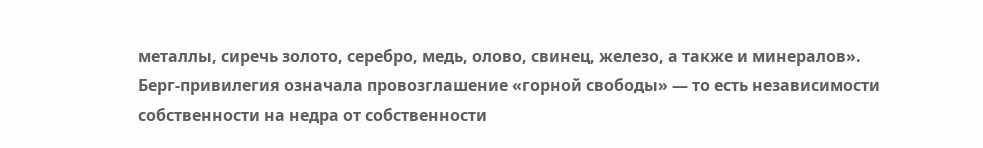металлы, сиречь золото, серебро, медь, олово, свинец, железо, а также и минералов». Берг-привилегия означала провозглашение «горной свободы» — то есть независимости собственности на недра от собственности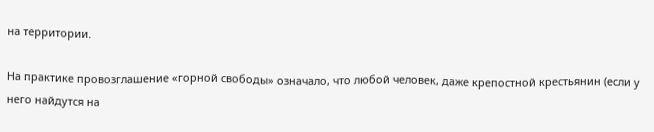на территории.

На практике провозглашение «горной свободы» означало, что любой человек, даже крепостной крестьянин (если у него найдутся на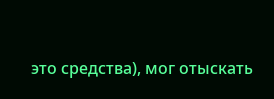это средства), мог отыскать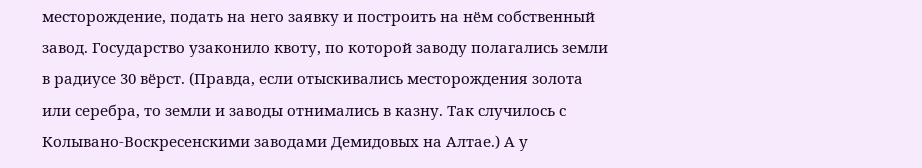месторождение, подать на него заявку и построить на нём собственный завод. Государство узаконило квоту, по которой заводу полагались земли в радиусе 30 вёрст. (Правда, если отыскивались месторождения золота или серебра, то земли и заводы отнимались в казну. Так случилось с Колывано-Воскресенскими заводами Демидовых на Алтае.) А у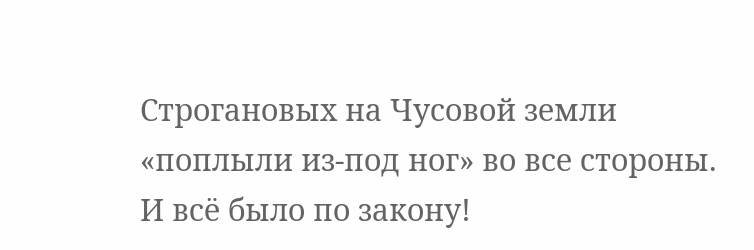Строгановых на Чусовой земли «поплыли из-под ног» во все стороны. И всё было по закону!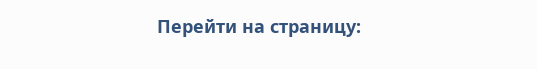Перейти на страницу: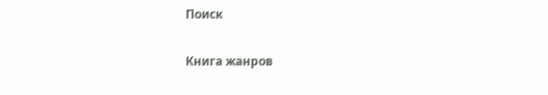Поиск

Книга жанров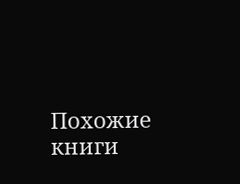Похожие книги